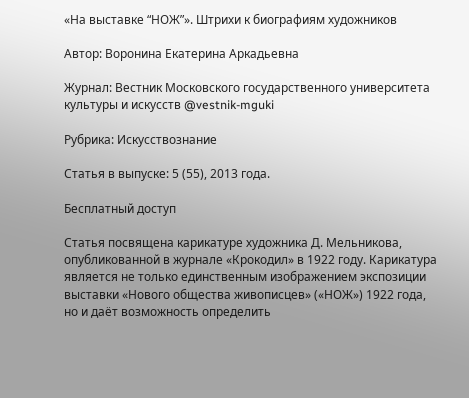«На выставке “НОЖ”». Штрихи к биографиям художников

Автор: Воронина Екатерина Аркадьевна

Журнал: Вестник Московского государственного университета культуры и искусств @vestnik-mguki

Рубрика: Искусствознание

Статья в выпуске: 5 (55), 2013 года.

Бесплатный доступ

Статья посвящена карикатуре художника Д. Мельникова, опубликованной в журнале «Крокодил» в 1922 году. Карикатура является не только единственным изображением экспозиции выставки «Нового общества живописцев» («НОЖ») 1922 года, но и даёт возможность определить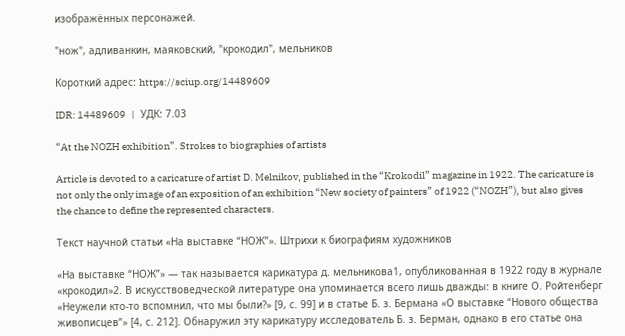изображённых персонажей.

"нож", адливанкин, маяковский, "крокодил", мельников

Короткий адрес: https://sciup.org/14489609

IDR: 14489609   |   УДК: 7.03

“At the NOZH exhibition”. Strokes to biographies of artists

Article is devoted to a caricature of artist D. Melnikov, published in the “Krokodil” magazine in 1922. The caricature is not only the only image of an exposition of an exhibition “New society of painters” of 1922 (“NOZH”), but also gives the chance to define the represented characters.

Текст научной статьи «На выставке “НОЖ”». Штрихи к биографиям художников

«На выставке “НОЖ”» — так называется карикатура д. мельникова1, опубликованная в 1922 году в журнале «крокодил»2. В искусствоведческой литературе она упоминается всего лишь дважды: в книге О. Ройтенберг «Неужели кто-то вспомнил, что мы были?» [9, с. 99] и в статье Б. з. Бермана «О выставке “Нового общества живописцев”» [4, с. 212]. Обнаружил эту карикатуру исследователь Б. з. Берман, однако в его статье она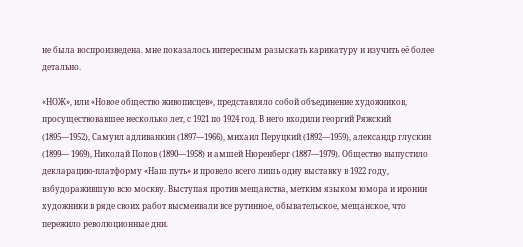не была воспроизведена. мне показалось интересным разыскать карикатуру и изучить её более детально.

«НОЖ», или «Новое общество живописцев», представляло собой объединение художников, просуществовавшее несколько лет, с 1921 по 1924 год. В него входили георгий Ряжский (1895—1952), Самуил адливанкин (1897—1966), михаил Перуцкий (1892—1959), александр глускин (1899— 1969), Николай Попов (1890—1958) и амшей Нюренберг (1887—1979). Общество выпустило декларацию-платформу «Наш путь» и провело всего лишь одну выставку в 1922 году, взбудоражившую всю москву. Выступая против мещанства, метким языком юмора и иронии художники в ряде своих работ высмеивали все рутинное, обывательское, мещанское, что пережило революционные дни.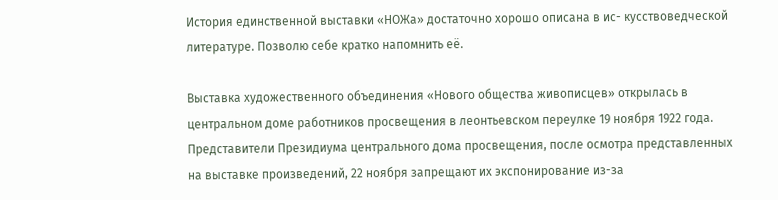История единственной выставки «НОЖа» достаточно хорошо описана в ис- кусствоведческой литературе. Позволю себе кратко напомнить её.

Выставка художественного объединения «Нового общества живописцев» открылась в центральном доме работников просвещения в леонтьевском переулке 19 ноября 1922 года. Представители Президиума центрального дома просвещения, после осмотра представленных на выставке произведений, 22 ноября запрещают их экспонирование из-за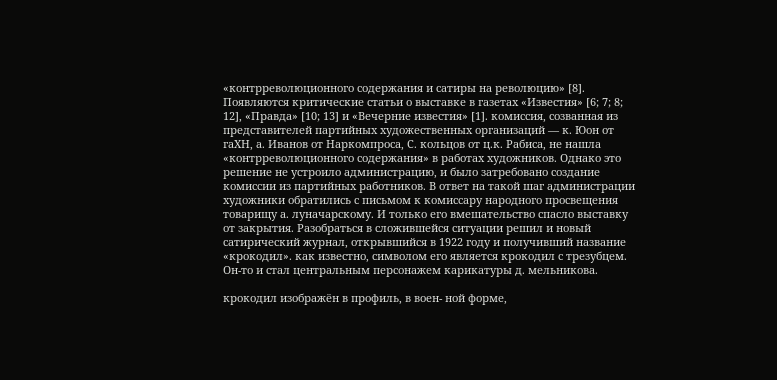«контрреволюционного содержания и сатиры на революцию» [8]. Появляются критические статьи о выставке в газетах «Известия» [6; 7; 8; 12], «Правда» [10; 13] и «Вечерние известия» [1]. комиссия, созванная из представителей партийных художественных организаций — к. Юон от гаХН, а. Иванов от Наркомпроса, С. кольцов от ц.к. Рабиса, не нашла «контрреволюционного содержания» в работах художников. Однако это решение не устроило администрацию, и было затребовано создание комиссии из партийных работников. В ответ на такой шаг администрации художники обратились с письмом к комиссару народного просвещения товарищу а. луначарскому. И только его вмешательство спасло выставку от закрытия. Разобраться в сложившейся ситуации решил и новый сатирический журнал, открывшийся в 1922 году и получивший название «крокодил». как известно, символом его является крокодил с трезубцем. Он-то и стал центральным персонажем карикатуры д. мельникова.

крокодил изображён в профиль, в воен- ной форме,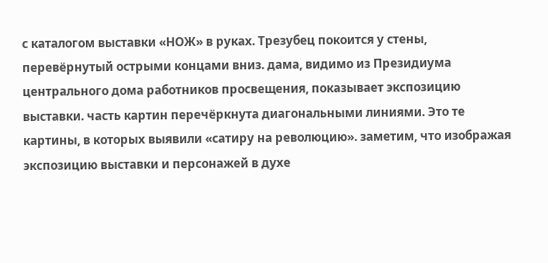с каталогом выставки «НОЖ» в руках. Трезубец покоится у стены, перевёрнутый острыми концами вниз. дама, видимо из Президиума центрального дома работников просвещения, показывает экспозицию выставки. часть картин перечёркнута диагональными линиями. Это те картины, в которых выявили «сатиру на революцию». заметим, что изображая экспозицию выставки и персонажей в духе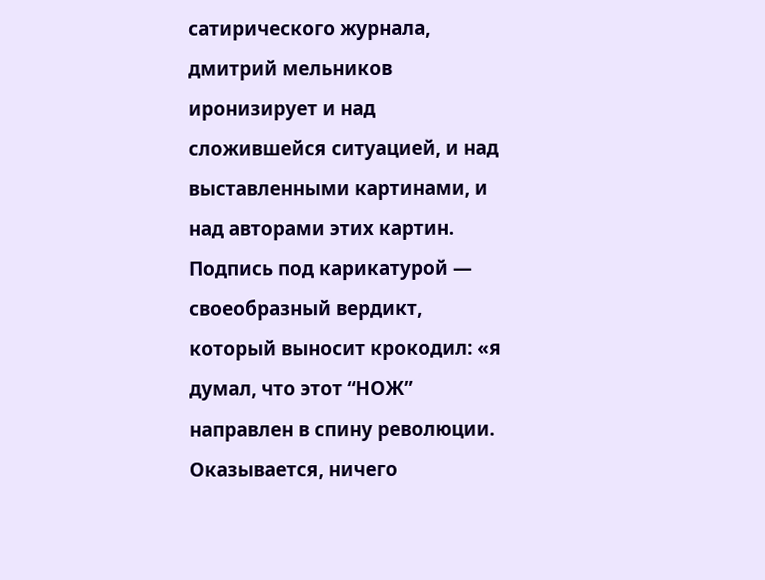сатирического журнала, дмитрий мельников иронизирует и над сложившейся ситуацией, и над выставленными картинами, и над авторами этих картин. Подпись под карикатурой — своеобразный вердикт, который выносит крокодил: «я думал, что этот “НОЖ” направлен в спину революции. Оказывается, ничего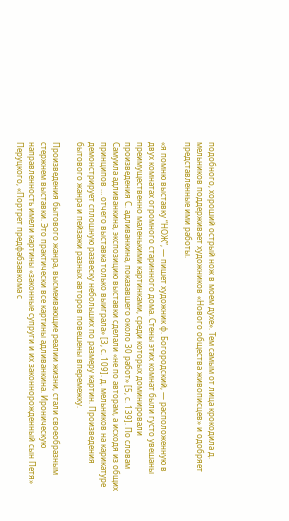подобного, хороший острый нож в моем духе». Тем самым от лица крокодила д. мельников поддерживает художников «Нового общества живописцев» и одобряет представленные ими работы.

«я помню выставку “НОЖ”, — пишет художник ф. Богородский, — расположенную в двух комнатах огромного старинного дома. Стены этих комнат были густо увешаны преимущественно маленькими картинками, среди которых доминировали произведения С. адливанкина, показавшего около 30 работ» [5, с. 139]. По словам Самуила адливанкина, экспозицию выставки сделали «не по авторам, а исходя из общих принципов … отчего выставка только выиграла» [3, с. 109]. д. мельников на карикатуре демонстрирует сплошную развеску небольших по размеру картин. Произведения бытового жанра и пейзажи разных авторов повешены вперемежку.

Произведения бытового жанра, высмеивающие реалии жизни, стали своеобразным стержнем выставки. Это практически все картины адливанкина. Ироническую направленность имели картины «законные супруги и их законнорожденный сын Петя» Перуцкого, «Портрет предфабзавкома с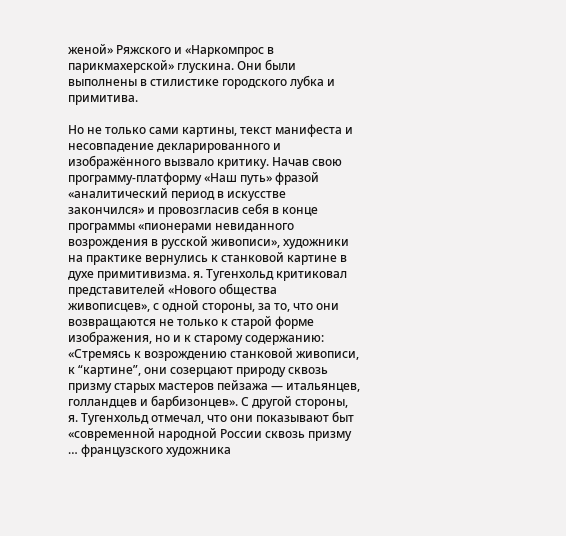женой» Ряжского и «Наркомпрос в парикмахерской» глускина. Они были выполнены в стилистике городского лубка и примитива.

Но не только сами картины, текст манифеста и несовпадение декларированного и изображённого вызвало критику. Начав свою программу-платформу «Наш путь» фразой «аналитический период в искусстве закончился» и провозгласив себя в конце программы «пионерами невиданного возрождения в русской живописи», художники на практике вернулись к станковой картине в духе примитивизма. я. Тугенхольд критиковал представителей «Нового общества живописцев», с одной стороны, за то, что они возвращаются не только к старой форме изображения, но и к старому содержанию: «Стремясь к возрождению станковой живописи, к “картине”, они созерцают природу сквозь призму старых мастеров пейзажа — итальянцев, голландцев и барбизонцев». С другой стороны, я. Тугенхольд отмечал, что они показывают быт «современной народной России сквозь призму … французского художника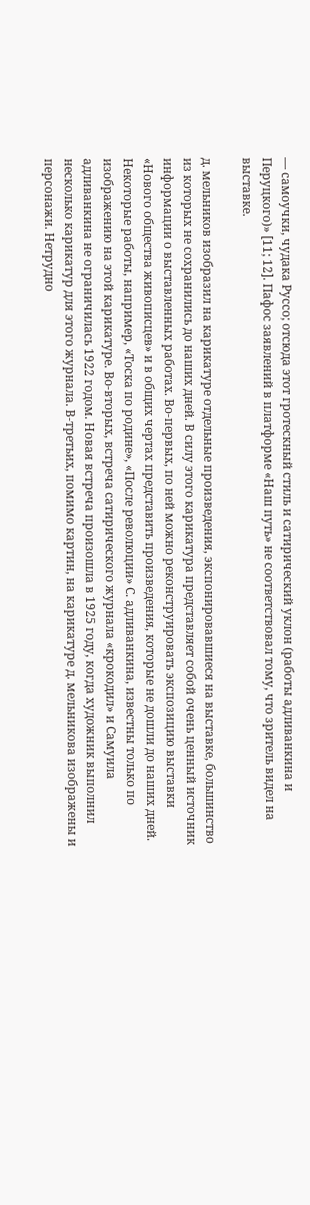— самоучки, чудака Руссо; отсюда этот гротескный стиль и сатирический уклон (работы адливанкина и Перуцкого)» [11; 12]. Пафос заявлений в платформе «Наш путь» не соответствовал тому, что зритель видел на выставке.

д. мельников изобразил на карикатуре отдельные произведения, экспонировавшиеся на выставке, большинство из которых не сохранились до наших дней. В силу этого карикатура представляет собой очень ценный источник информации о выставленных работах. Во-первых, по ней можно реконструировать экспозицию выставки «Нового общества живописцев» и в общих чертах представить произведения, которые не дошли до наших дней. Некоторые работы, например, «Тоска по родине», «После революции» С. адливанкина, известны только по изображению на этой карикатуре. Во-вторых, встреча сатирического журнала «крокодил» и Самуила адливанкина не ограничилась 1922 годом. Новая встреча произошла в 1925 году, когда художник выполнил несколько карикатур для этого журнала. В-третьих, помимо картин, на карикатуре д. мельникова изображены и персонажи. Нетрудно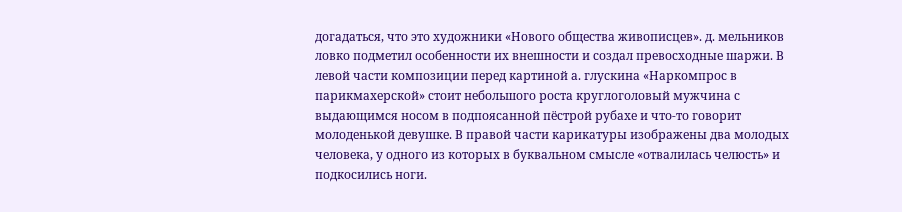догадаться, что это художники «Нового общества живописцев». д. мельников ловко подметил особенности их внешности и создал превосходные шаржи. В левой части композиции перед картиной а. глускина «Наркомпрос в парикмахерской» стоит небольшого роста круглоголовый мужчина с выдающимся носом в подпоясанной пёстрой рубахе и что-то говорит молоденькой девушке. В правой части карикатуры изображены два молодых человека, у одного из которых в буквальном смысле «отвалилась челюсть» и подкосились ноги.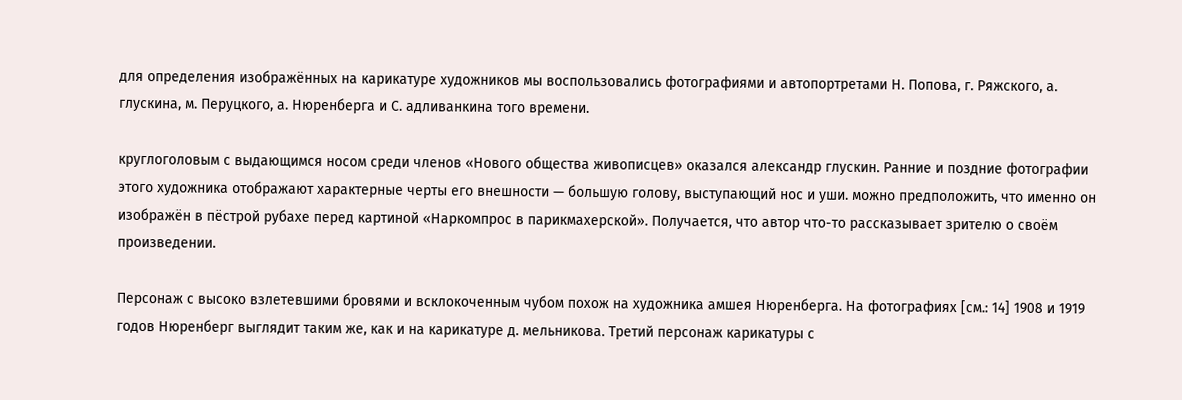для определения изображённых на карикатуре художников мы воспользовались фотографиями и автопортретами Н. Попова, г. Ряжского, а. глускина, м. Перуцкого, а. Нюренберга и С. адливанкина того времени.

круглоголовым с выдающимся носом среди членов «Нового общества живописцев» оказался александр глускин. Ранние и поздние фотографии этого художника отображают характерные черты его внешности — большую голову, выступающий нос и уши. можно предположить, что именно он изображён в пёстрой рубахе перед картиной «Наркомпрос в парикмахерской». Получается, что автор что-то рассказывает зрителю о своём произведении.

Персонаж с высоко взлетевшими бровями и всклокоченным чубом похож на художника амшея Нюренберга. На фотографиях [см.: 14] 1908 и 1919 годов Нюренберг выглядит таким же, как и на карикатуре д. мельникова. Третий персонаж карикатуры с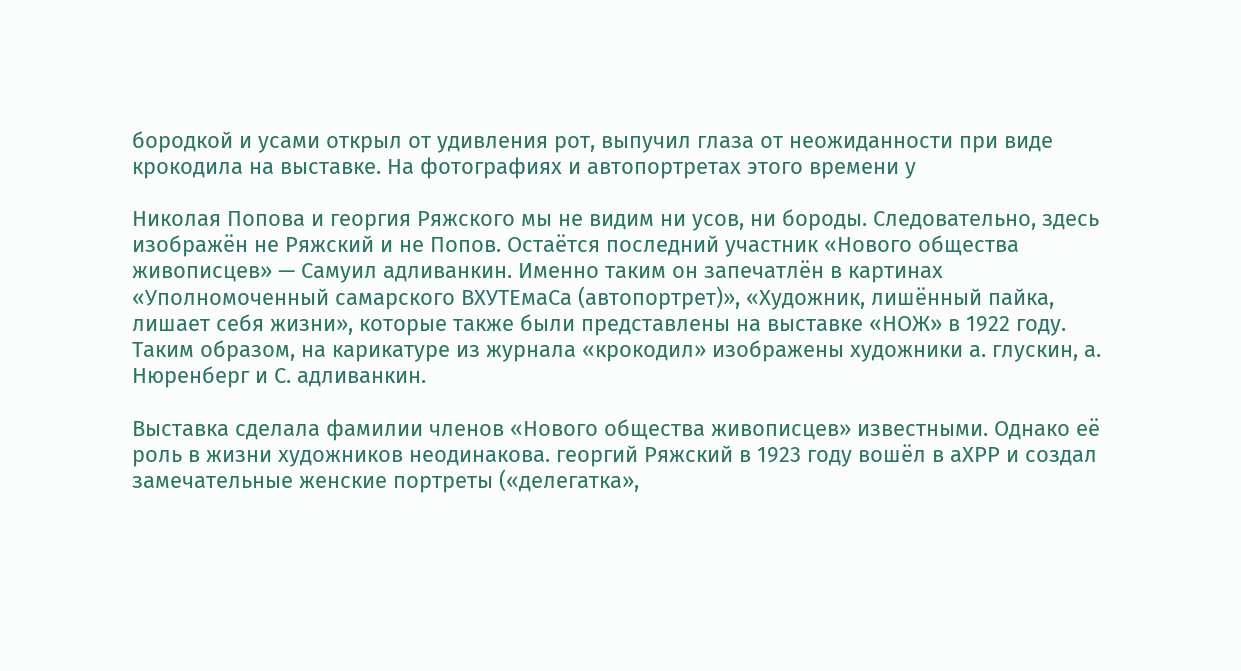бородкой и усами открыл от удивления рот, выпучил глаза от неожиданности при виде крокодила на выставке. На фотографиях и автопортретах этого времени у

Николая Попова и георгия Ряжского мы не видим ни усов, ни бороды. Следовательно, здесь изображён не Ряжский и не Попов. Остаётся последний участник «Нового общества живописцев» — Самуил адливанкин. Именно таким он запечатлён в картинах «Уполномоченный самарского ВХУТЕмаСа (автопортрет)», «Художник, лишённый пайка, лишает себя жизни», которые также были представлены на выставке «НОЖ» в 1922 году. Таким образом, на карикатуре из журнала «крокодил» изображены художники а. глускин, а. Нюренберг и С. адливанкин.

Выставка сделала фамилии членов «Нового общества живописцев» известными. Однако её роль в жизни художников неодинакова. георгий Ряжский в 1923 году вошёл в аХРР и создал замечательные женские портреты («делегатка»,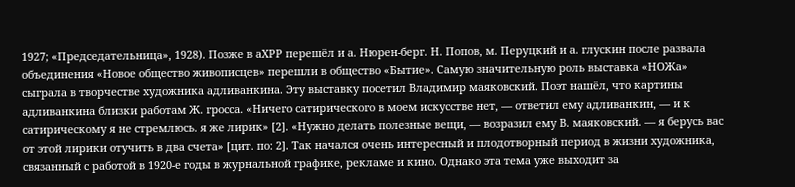1927; «Председательница», 1928). Позже в аХРР перешёл и а. Нюрен-берг. Н. Попов, м. Перуцкий и а. глускин после развала объединения «Новое общество живописцев» перешли в общество «Бытие». Самую значительную роль выставка «НОЖа» сыграла в творчестве художника адливанкина. Эту выставку посетил Владимир маяковский. Поэт нашёл, что картины адливанкина близки работам Ж. гросса. «Ничего сатирического в моем искусстве нет, — ответил ему адливанкин, — и к сатирическому я не стремлюсь. я же лирик» [2]. «Нужно делать полезные вещи, — возразил ему В. маяковский. — я берусь вас от этой лирики отучить в два счета» [цит. по: 2]. Так начался очень интересный и плодотворный период в жизни художника, связанный с работой в 1920-е годы в журнальной графике, рекламе и кино. Однако эта тема уже выходит за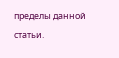пределы данной статьи.